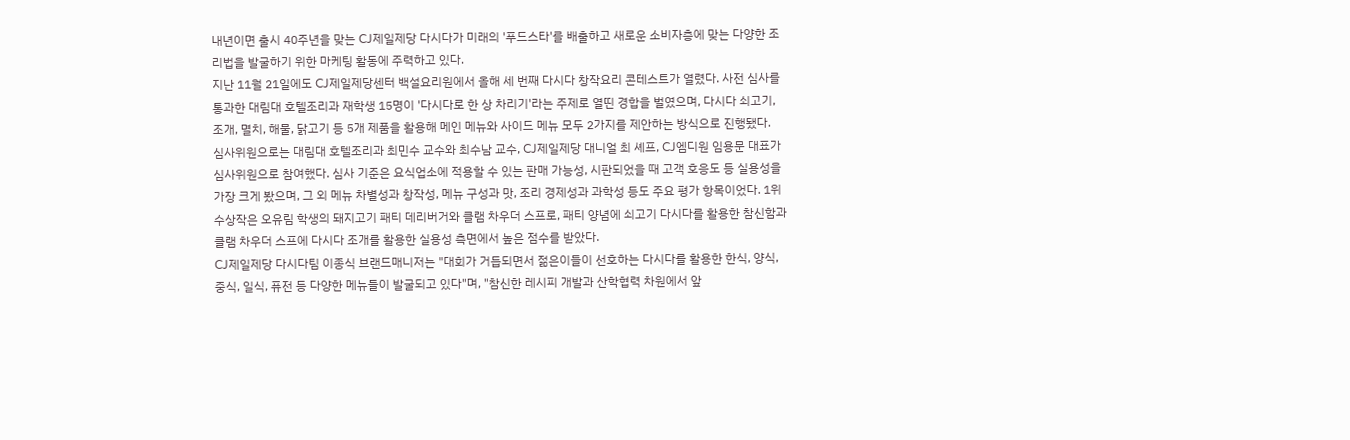내년이면 출시 40주년을 맞는 CJ제일제당 다시다가 미래의 '푸드스타'를 배출하고 새로운 소비자층에 맞는 다양한 조리법을 발굴하기 위한 마케팅 활동에 주력하고 있다.
지난 11월 21일에도 CJ제일제당센터 백설요리원에서 올해 세 번째 다시다 창작요리 콘테스트가 열렸다. 사전 심사를 통과한 대림대 호텔조리과 재학생 15명이 '다시다로 한 상 차리기'라는 주제로 열띤 경합을 벌였으며, 다시다 쇠고기, 조개, 멸치, 해물, 닭고기 등 5개 제품을 활용해 메인 메뉴와 사이드 메뉴 모두 2가지를 제안하는 방식으로 진행됐다.
심사위원으로는 대림대 호텔조리과 최민수 교수와 최수남 교수, CJ제일제당 대니얼 최 셰프, CJ엠디원 임용문 대표가 심사위원으로 참여했다. 심사 기준은 요식업소에 적용할 수 있는 판매 가능성, 시판되었을 때 고객 호응도 등 실용성을 가장 크게 봤으며, 그 외 메뉴 차별성과 창작성, 메뉴 구성과 맛, 조리 경제성과 과학성 등도 주요 평가 항목이었다. 1위 수상작은 오유림 학생의 돼지고기 패티 데리버거와 클램 차우더 스프로, 패티 양념에 쇠고기 다시다를 활용한 참신함과 클램 차우더 스프에 다시다 조개를 활용한 실용성 측면에서 높은 점수를 받았다.
CJ제일제당 다시다팀 이종식 브랜드매니저는 "대회가 거듭되면서 젊은이들이 선호하는 다시다를 활용한 한식, 양식, 중식, 일식, 퓨전 등 다양한 메뉴들이 발굴되고 있다"며, "참신한 레시피 개발과 산학협력 차원에서 앞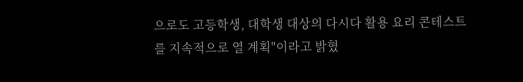으로도 고등학생, 대학생 대상의 다시다 활용 요리 콘테스트를 지속적으로 열 계획"이라고 밝혔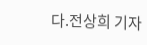다.전상희 기자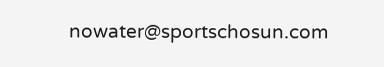nowater@sportschosun.com